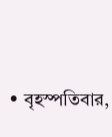• বৃহস্পতিবার,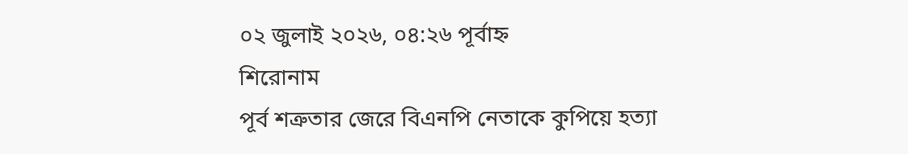০২ জুলাই ২০২৬, ০৪:২৬ পূর্বাহ্ন
শিরোনাম
পূর্ব শত্রুতার জেরে বিএনপি নেতাকে কুপিয়ে হত্যা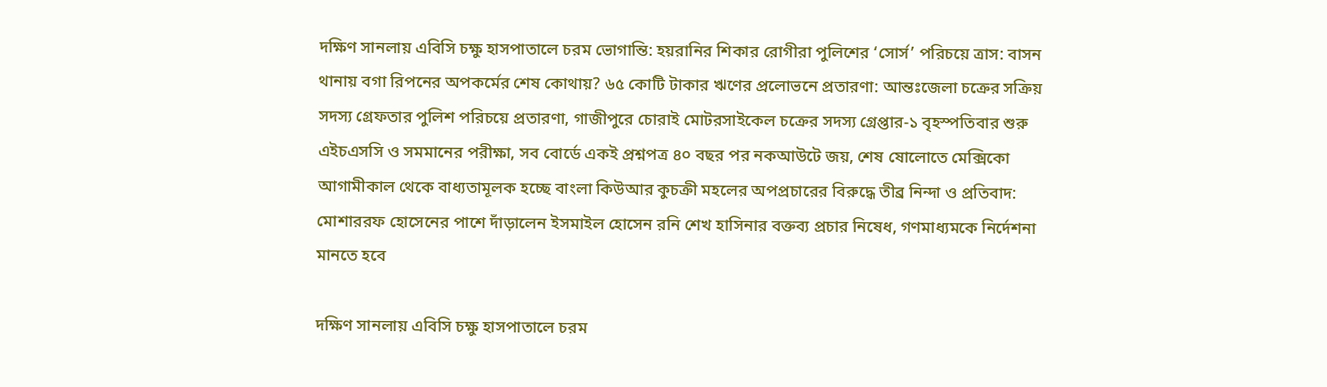দক্ষিণ সানলায় এবিসি চক্ষু হাসপাতালে চরম ভোগান্তি: হয়রানির শিকার রোগীরা পুলিশের ‘সোর্স’ পরিচয়ে ত্রাস: বাসন থানায় বগা রিপনের অপকর্মের শেষ কোথায়? ৬৫ কোটি টাকার ঋণের প্রলোভনে প্রতারণা: আন্তঃজেলা চক্রের সক্রিয় সদস্য গ্রেফতার পুলিশ পরিচয়ে প্রতারণা, গাজীপুরে চোরাই মোটরসাইকেল চক্রের সদস্য গ্রেপ্তার-১ বৃহস্পতিবার শুরু এইচএসসি ও সমমানের পরীক্ষা, সব বোর্ডে একই প্রশ্নপত্র ৪০ বছর পর নকআউটে জয়, শেষ ষোলোতে মেক্সিকো আগামীকাল থেকে বাধ্যতামূলক হচ্ছে বাংলা কিউআর কুচক্রী মহলের অপপ্রচারের বিরুদ্ধে তীব্র নিন্দা ও প্রতিবাদ: মোশাররফ হোসেনের পাশে দাঁড়ালেন ইসমাইল হোসেন রনি শেখ হাসিনার বক্তব্য প্রচার নিষেধ, গণমাধ্যমকে নির্দেশনা মানতে হবে

দক্ষিণ সানলায় এবিসি চক্ষু হাসপাতালে চরম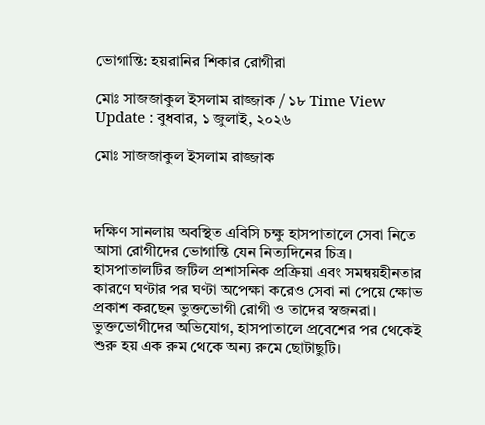ভোগান্তি: হয়রানির শিকার রোগীরা

মোঃ সাজজাকুল ইসলাম রাজ্জাক / ১৮ Time View
Update : বুধবার, ১ জুলাই, ২০২৬

মোঃ সাজজাকুল ইসলাম রাজ্জাক



দক্ষিণ সানলায় অবস্থিত এবিসি চক্ষু হাসপাতালে সেবা নিতে আসা রোগীদের ভোগান্তি যেন নিত্যদিনের চিত্র। হাসপাতালটির জটিল প্রশাসনিক প্রক্রিয়া এবং সমন্বয়হীনতার কারণে ঘণ্টার পর ঘণ্টা অপেক্ষা করেও সেবা না পেয়ে ক্ষোভ প্রকাশ করছেন ভুক্তভোগী রোগী ও তাদের স্বজনরা।
ভুক্তভোগীদের অভিযোগ, হাসপাতালে প্রবেশের পর থেকেই শুরু হয় এক রুম থেকে অন্য রুমে ছোটাছুটি।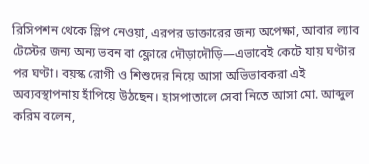রিসিপশন থেকে স্লিপ নেওয়া, এরপর ডাক্তারের জন্য অপেক্ষা, আবার ল্যাব টেস্টের জন্য অন্য ভবন বা ফ্লোরে দৌড়াদৌড়ি—এভাবেই কেটে যায় ঘণ্টার পর ঘণ্টা। বয়স্ক রোগী ও শিশুদের নিয়ে আসা অভিভাবকরা এই অব্যবস্থাপনায় হাঁপিয়ে উঠছেন। হাসপাতালে সেবা নিতে আসা মো. আব্দুল করিম বলেন,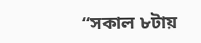“সকাল ৮টায়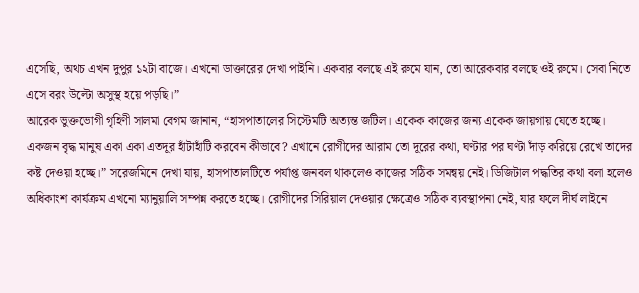এসেছি, অথচ এখন দুপুর ১২টা বাজে। এখনো ডাক্তারের দেখা পাইনি। একবার বলছে এই রুমে যান, তো আরেকবার বলছে ওই রুমে। সেবা নিতে এসে বরং উল্টো অসুস্থ হয়ে পড়ছি।”
আরেক ভুক্তভোগী গৃহিণী সালমা বেগম জানান, “হাসপাতালের সিস্টেমটি অত্যন্ত জটিল। একেক কাজের জন্য একেক জায়গায় যেতে হচ্ছে। একজন বৃদ্ধ মানুষ একা একা এতদূর হাঁটাহাঁটি করবেন কীভাবে? এখানে রোগীদের আরাম তো দূরের কথা, ঘণ্টার পর ঘণ্টা দাঁড় করিয়ে রেখে তাদের কষ্ট দেওয়া হচ্ছে।” সরেজমিনে দেখা যায়, হাসপাতালটিতে পর্যাপ্ত জনবল থাকলেও কাজের সঠিক সমন্বয় নেই। ডিজিটাল পদ্ধতির কথা বলা হলেও অধিকাংশ কার্যক্রম এখনো ম্যানুয়ালি সম্পন্ন করতে হচ্ছে। রোগীদের সিরিয়াল দেওয়ার ক্ষেত্রেও সঠিক ব্যবস্থাপনা নেই, যার ফলে দীর্ঘ লাইনে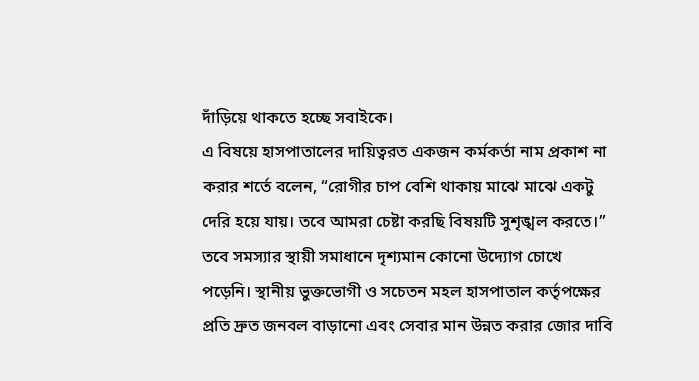দাঁড়িয়ে থাকতে হচ্ছে সবাইকে।
এ বিষয়ে হাসপাতালের দায়িত্বরত একজন কর্মকর্তা নাম প্রকাশ না করার শর্তে বলেন, “রোগীর চাপ বেশি থাকায় মাঝে মাঝে একটু দেরি হয়ে যায়। তবে আমরা চেষ্টা করছি বিষয়টি সুশৃঙ্খল করতে।” তবে সমস্যার স্থায়ী সমাধানে দৃশ্যমান কোনো উদ্যোগ চোখে পড়েনি। স্থানীয় ভুক্তভোগী ও সচেতন মহল হাসপাতাল কর্তৃপক্ষের প্রতি দ্রুত জনবল বাড়ানো এবং সেবার মান উন্নত করার জোর দাবি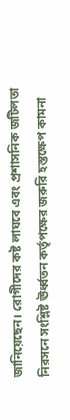জানিয়েছেন। রোগীদের কষ্ট লাঘবে এবং প্রশাসনিক জটিলতা নিরসনে সংশ্লিষ্ট ঊর্ধ্বতন কর্তৃপক্ষের জরুরি হস্তক্ষেপ কামনা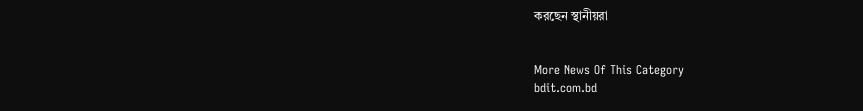করছেন স্থানীয়রা


More News Of This Category
bdit.com.bd